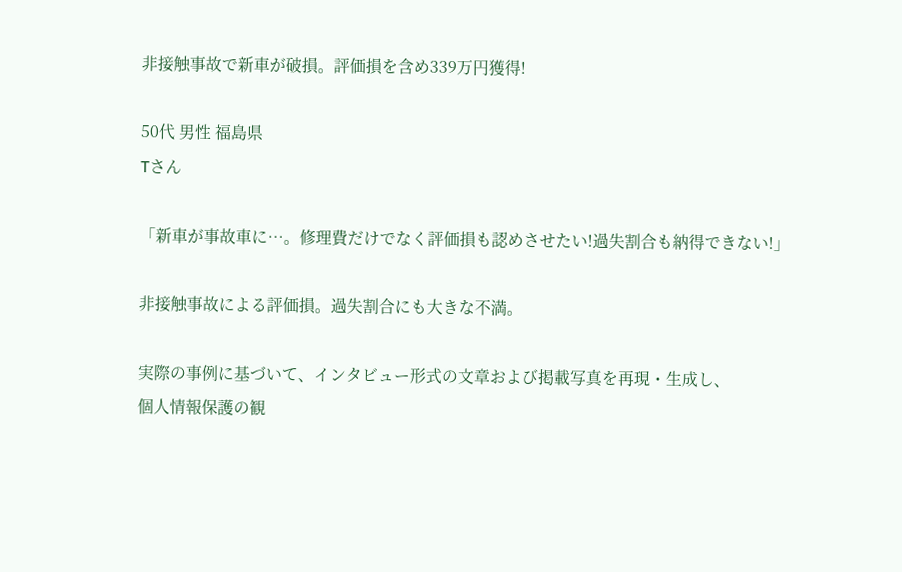非接触事故で新車が破損。評価損を含め339万円獲得!

50代 男性 福島県
Tさん

「新車が事故車に…。修理費だけでなく評価損も認めさせたい!過失割合も納得できない!」

非接触事故による評価損。過失割合にも大きな不満。

実際の事例に基づいて、インタビュー形式の文章および掲載写真を再現・生成し、
個人情報保護の観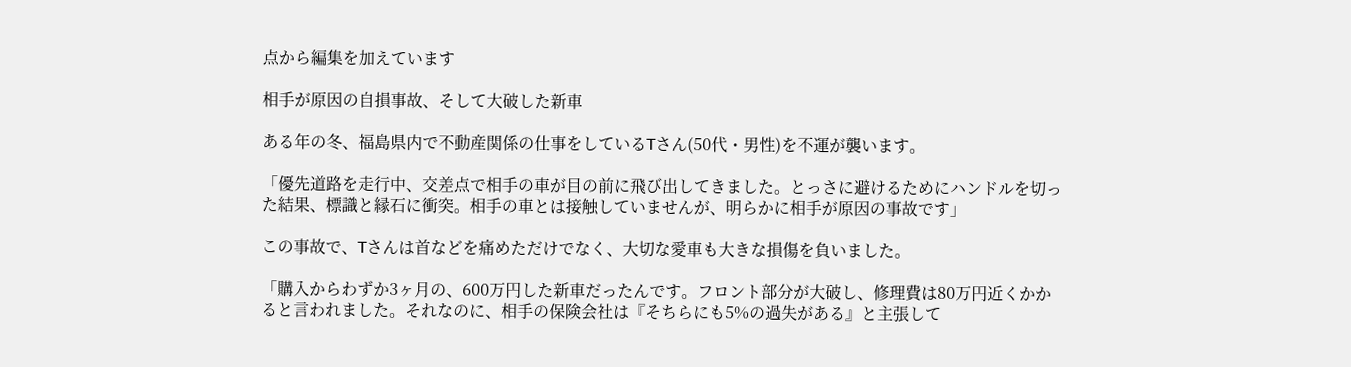点から編集を加えています

相手が原因の自損事故、そして大破した新車

ある年の冬、福島県内で不動産関係の仕事をしているTさん(50代・男性)を不運が襲います。

「優先道路を走行中、交差点で相手の車が目の前に飛び出してきました。とっさに避けるためにハンドルを切った結果、標識と縁石に衝突。相手の車とは接触していませんが、明らかに相手が原因の事故です」

この事故で、Tさんは首などを痛めただけでなく、大切な愛車も大きな損傷を負いました。

「購入からわずか3ヶ月の、600万円した新車だったんです。フロント部分が大破し、修理費は80万円近くかかると言われました。それなのに、相手の保険会社は『そちらにも5%の過失がある』と主張して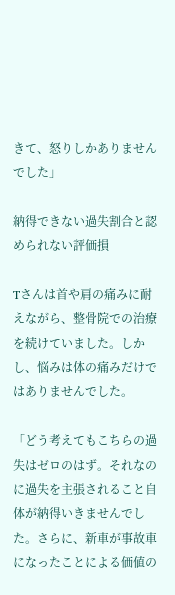きて、怒りしかありませんでした」

納得できない過失割合と認められない評価損

Tさんは首や肩の痛みに耐えながら、整骨院での治療を続けていました。しかし、悩みは体の痛みだけではありませんでした。

「どう考えてもこちらの過失はゼロのはず。それなのに過失を主張されること自体が納得いきませんでした。さらに、新車が事故車になったことによる価値の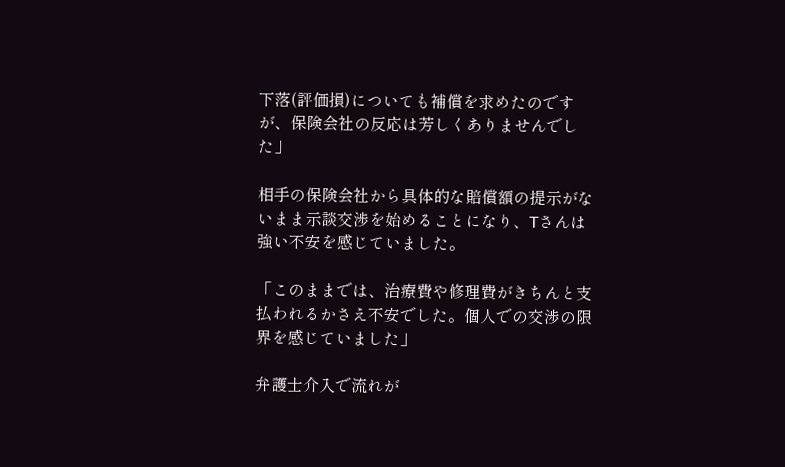下落(評価損)についても補償を求めたのですが、保険会社の反応は芳しくありませんでした」

相手の保険会社から具体的な賠償額の提示がないまま示談交渉を始めることになり、Tさんは強い不安を感じていました。

「このままでは、治療費や修理費がきちんと支払われるかさえ不安でした。個人での交渉の限界を感じていました」

弁護士介入で流れが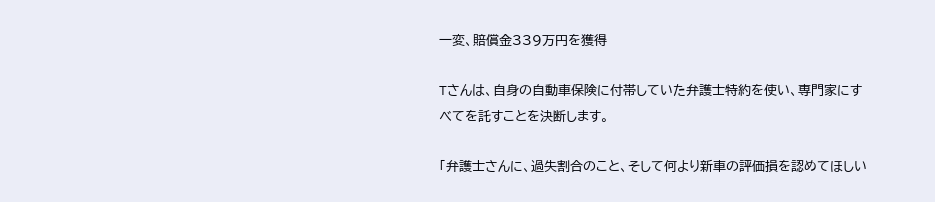一変、賠償金339万円を獲得

Tさんは、自身の自動車保険に付帯していた弁護士特約を使い、専門家にすべてを託すことを決断します。

「弁護士さんに、過失割合のこと、そして何より新車の評価損を認めてほしい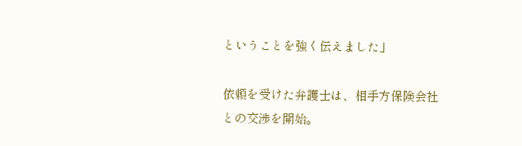ということを強く伝えました」

依頼を受けた弁護士は、相手方保険会社との交渉を開始。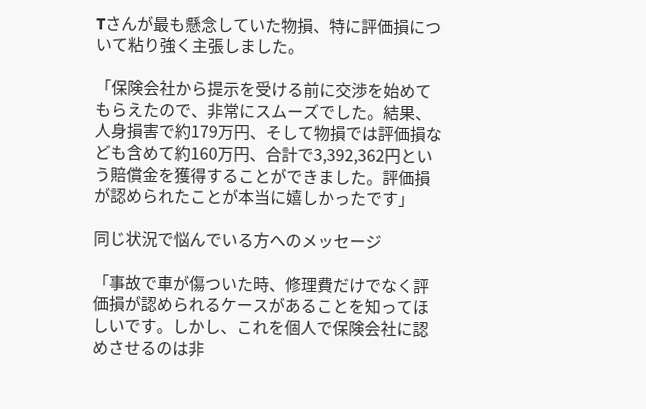Tさんが最も懸念していた物損、特に評価損について粘り強く主張しました。

「保険会社から提示を受ける前に交渉を始めてもらえたので、非常にスムーズでした。結果、人身損害で約179万円、そして物損では評価損なども含めて約160万円、合計で3,392,362円という賠償金を獲得することができました。評価損が認められたことが本当に嬉しかったです」

同じ状況で悩んでいる方へのメッセージ

「事故で車が傷ついた時、修理費だけでなく評価損が認められるケースがあることを知ってほしいです。しかし、これを個人で保険会社に認めさせるのは非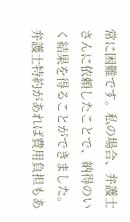常に困難です。私の場合、弁護士さんに依頼したことで、納得のいく結果を得ることができました。弁護士特約があれば費用負担もあ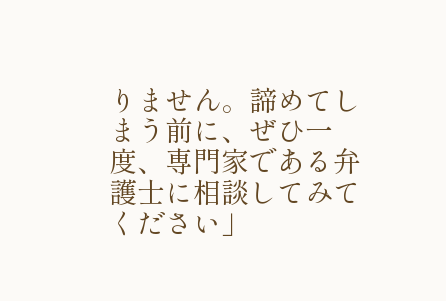りません。諦めてしまう前に、ぜひ一度、専門家である弁護士に相談してみてください」